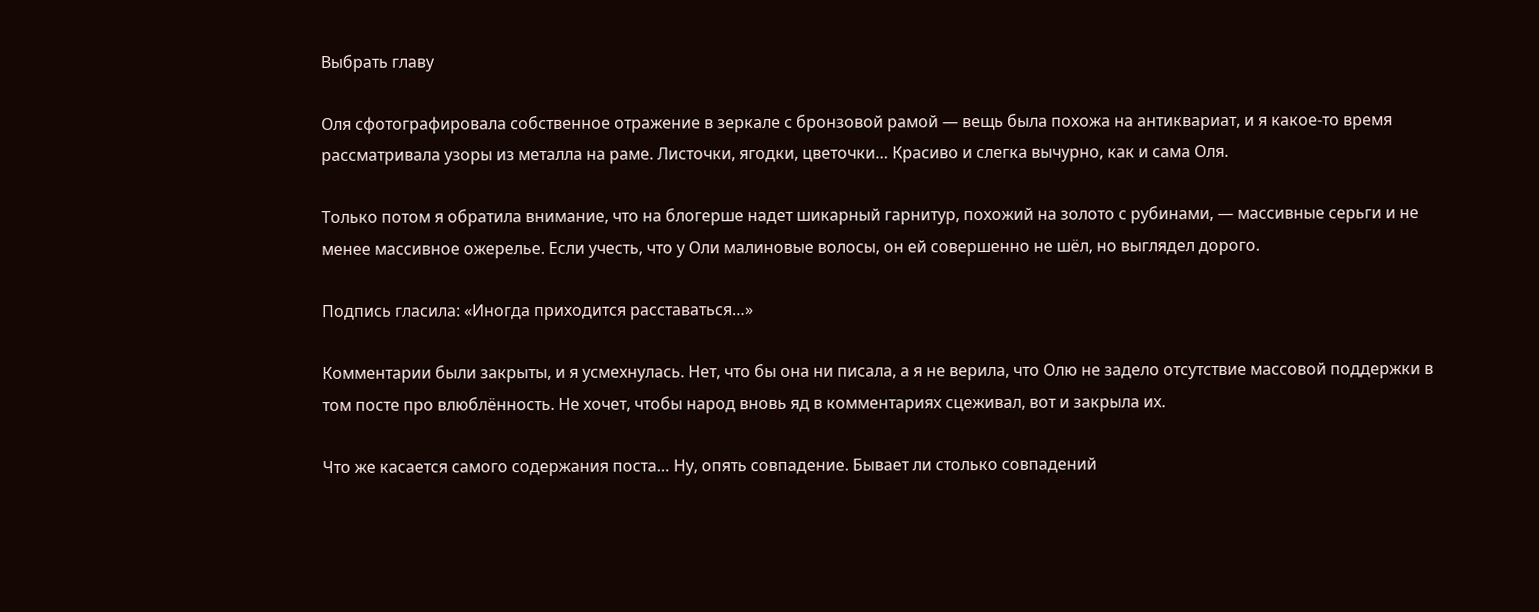Выбрать главу

Оля сфотографировала собственное отражение в зеркале с бронзовой рамой — вещь была похожа на антиквариат, и я какое-то время рассматривала узоры из металла на раме. Листочки, ягодки, цветочки… Красиво и слегка вычурно, как и сама Оля.

Только потом я обратила внимание, что на блогерше надет шикарный гарнитур, похожий на золото с рубинами, — массивные серьги и не менее массивное ожерелье. Если учесть, что у Оли малиновые волосы, он ей совершенно не шёл, но выглядел дорого.

Подпись гласила: «Иногда приходится расставаться…»

Комментарии были закрыты, и я усмехнулась. Нет, что бы она ни писала, а я не верила, что Олю не задело отсутствие массовой поддержки в том посте про влюблённость. Не хочет, чтобы народ вновь яд в комментариях сцеживал, вот и закрыла их.

Что же касается самого содержания поста… Ну, опять совпадение. Бывает ли столько совпадений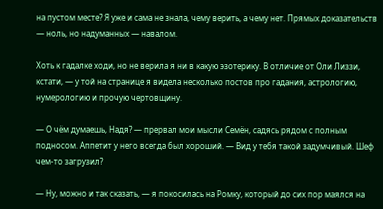на пустом месте? Я уже и сама не знала, чему верить, а чему нет. Прямых доказательств — ноль, но надуманных — навалом.

Хоть к гадалке ходи, но не верила я ни в какую эзотерику. В отличие от Оли Лиззи, кстати, — у той на странице я видела несколько постов про гадания, астрологию, нумерологию и прочую чертовщину.

— О чём думаешь, Надя? — прервал мои мысли Семён, садясь рядом с полным подносом. Аппетит у него всегда был хороший. — Вид у тебя такой задумчивый. Шеф чем-то загрузил?

— Ну, можно и так сказать, — я покосилась на Ромку, который до сих пор маялся на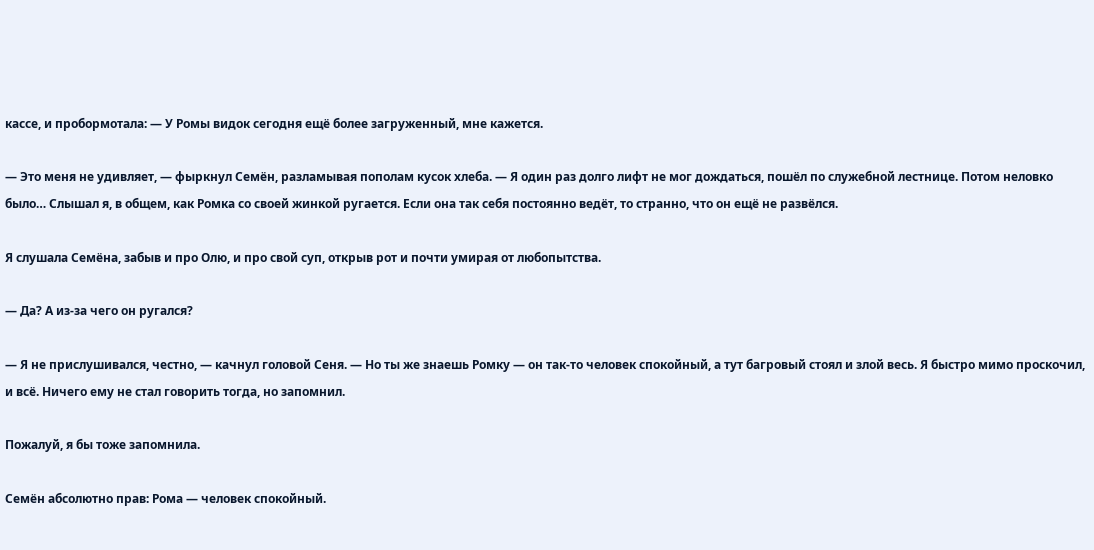кассе, и пробормотала: — У Ромы видок сегодня ещё более загруженный, мне кажется.

— Это меня не удивляет, — фыркнул Семён, разламывая пополам кусок хлеба. — Я один раз долго лифт не мог дождаться, пошёл по служебной лестнице. Потом неловко было… Слышал я, в общем, как Ромка со своей жинкой ругается. Если она так себя постоянно ведёт, то странно, что он ещё не развёлся.

Я слушала Семёна, забыв и про Олю, и про свой суп, открыв рот и почти умирая от любопытства.

— Да? А из-за чего он ругался?

— Я не прислушивался, честно, — качнул головой Сеня. — Но ты же знаешь Ромку — он так-то человек спокойный, а тут багровый стоял и злой весь. Я быстро мимо проскочил, и всё. Ничего ему не стал говорить тогда, но запомнил.

Пожалуй, я бы тоже запомнила.

Семён абсолютно прав: Рома — человек спокойный.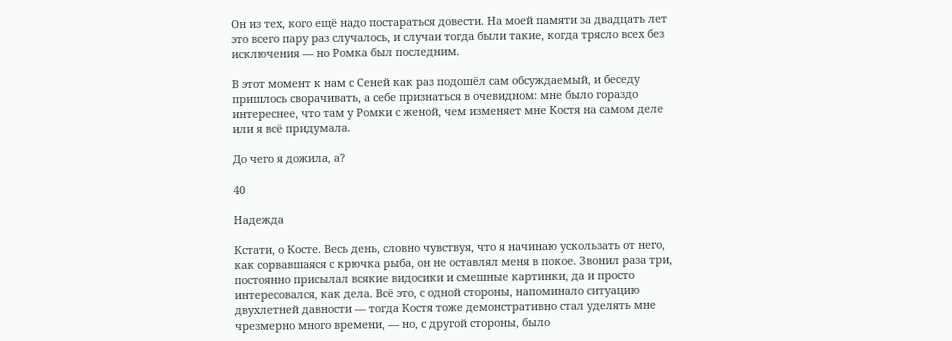Он из тех, кого ещё надо постараться довести. На моей памяти за двадцать лет это всего пару раз случалось, и случаи тогда были такие, когда трясло всех без исключения — но Ромка был последним.

В этот момент к нам с Сеней как раз подошёл сам обсуждаемый, и беседу пришлось сворачивать, а себе признаться в очевидном: мне было гораздо интереснее, что там у Ромки с женой, чем изменяет мне Костя на самом деле или я всё придумала.

До чего я дожила, а?

40

Надежда

Кстати, о Косте. Весь день, словно чувствуя, что я начинаю ускользать от него, как сорвавшаяся с крючка рыба, он не оставлял меня в покое. Звонил раза три, постоянно присылал всякие видосики и смешные картинки, да и просто интересовался, как дела. Всё это, с одной стороны, напоминало ситуацию двухлетней давности — тогда Костя тоже демонстративно стал уделять мне чрезмерно много времени, — но, с другой стороны, было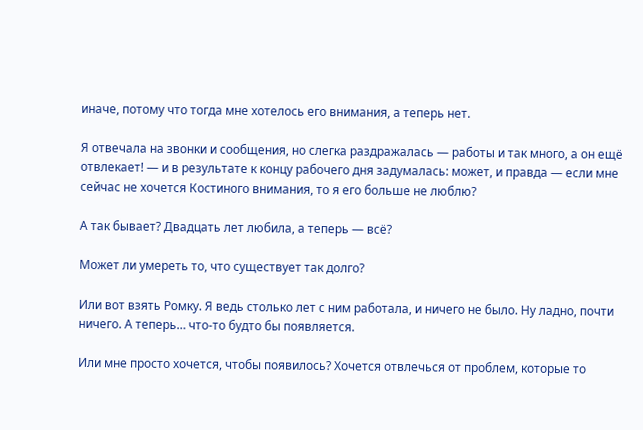иначе, потому что тогда мне хотелось его внимания, а теперь нет.

Я отвечала на звонки и сообщения, но слегка раздражалась — работы и так много, а он ещё отвлекает! — и в результате к концу рабочего дня задумалась: может, и правда — если мне сейчас не хочется Костиного внимания, то я его больше не люблю?

А так бывает? Двадцать лет любила, а теперь — всё?

Может ли умереть то, что существует так долго?

Или вот взять Ромку. Я ведь столько лет с ним работала, и ничего не было. Ну ладно, почти ничего. А теперь… что-то будто бы появляется.

Или мне просто хочется, чтобы появилось? Хочется отвлечься от проблем, которые то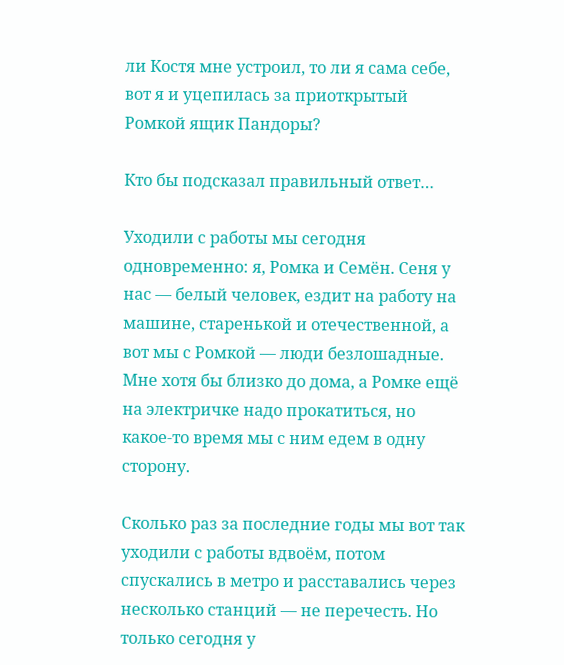ли Костя мне устроил, то ли я сама себе, вот я и уцепилась за приоткрытый Ромкой ящик Пандоры?

Кто бы подсказал правильный ответ…

Уходили с работы мы сегодня одновременно: я, Ромка и Семён. Сеня у нас — белый человек, ездит на работу на машине, старенькой и отечественной, а вот мы с Ромкой — люди безлошадные. Мне хотя бы близко до дома, а Ромке ещё на электричке надо прокатиться, но какое-то время мы с ним едем в одну сторону.

Сколько раз за последние годы мы вот так уходили с работы вдвоём, потом спускались в метро и расставались через несколько станций — не перечесть. Но только сегодня у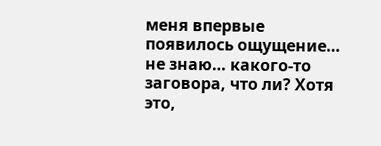меня впервые появилось ощущение… не знаю… какого-то заговора, что ли? Хотя это,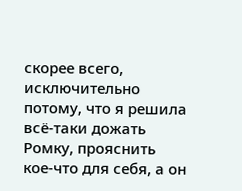скорее всего, исключительно потому, что я решила всё-таки дожать Ромку, прояснить кое-что для себя, а он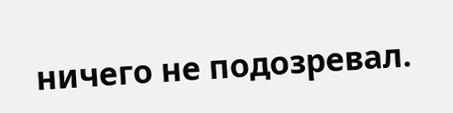ничего не подозревал.